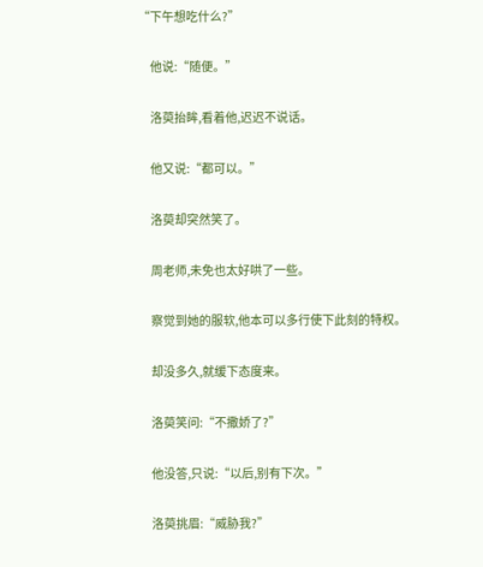“下午想吃什么?”

    他说:“随便。”

    洛萸抬眸,看着他,迟迟不说话。

    他又说:“都可以。”

    洛萸却突然笑了。

    周老师,未免也太好哄了一些。

    察觉到她的服软,他本可以多行使下此刻的特权。

    却没多久,就缓下态度来。

    洛萸笑问:“不撒娇了?”

    他没答,只说:“以后,别有下次。”

    洛萸挑眉:“威胁我?”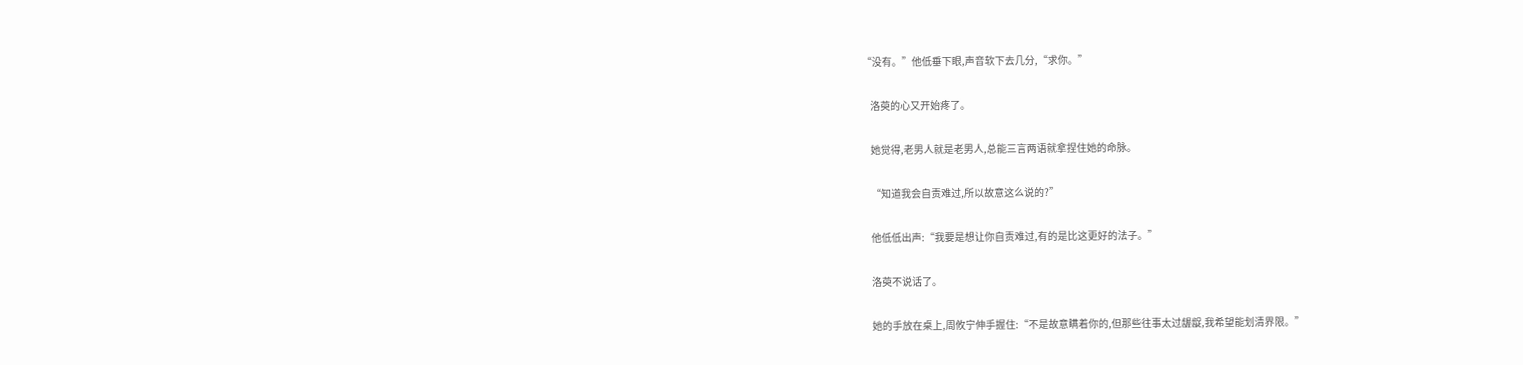“没有。”他低垂下眼,声音软下去几分,“求你。”

    洛萸的心又开始疼了。

    她觉得,老男人就是老男人,总能三言两语就拿捏住她的命脉。

    “知道我会自责难过,所以故意这么说的?”

    他低低出声:“我要是想让你自责难过,有的是比这更好的法子。”

    洛萸不说话了。

    她的手放在桌上,周攸宁伸手握住:“不是故意瞒着你的,但那些往事太过龌龊,我希望能划清界限。”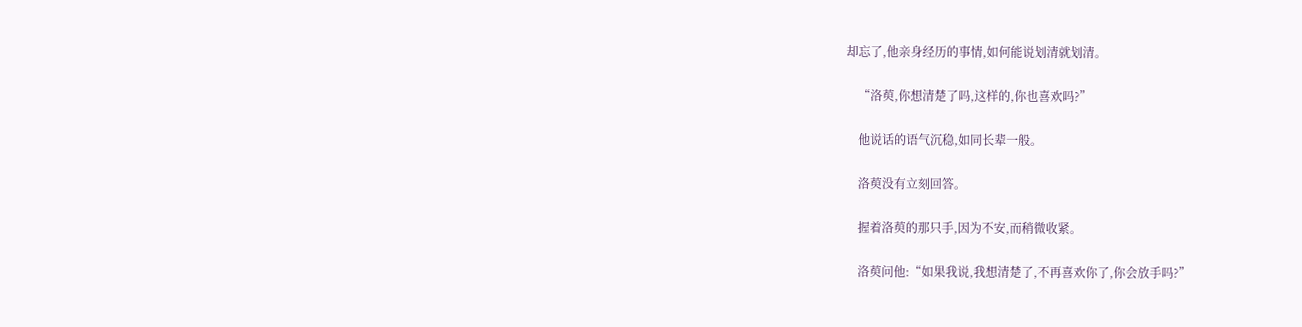却忘了,他亲身经历的事情,如何能说划清就划清。

    “洛萸,你想清楚了吗,这样的,你也喜欢吗?”

    他说话的语气沉稳,如同长辈一般。

    洛萸没有立刻回答。

    握着洛萸的那只手,因为不安,而稍微收紧。

    洛萸问他:“如果我说,我想清楚了,不再喜欢你了,你会放手吗?”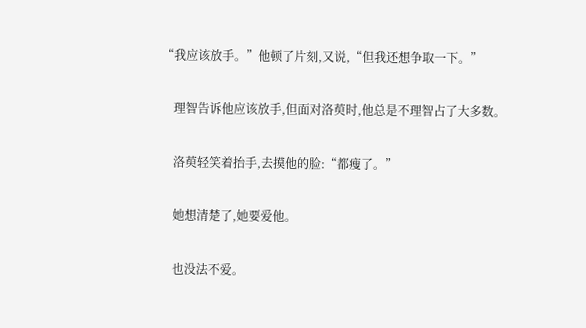“我应该放手。”他顿了片刻,又说,“但我还想争取一下。”

    理智告诉他应该放手,但面对洛萸时,他总是不理智占了大多数。

    洛萸轻笑着抬手,去摸他的脸:“都瘦了。”

    她想清楚了,她要爱他。

    也没法不爱。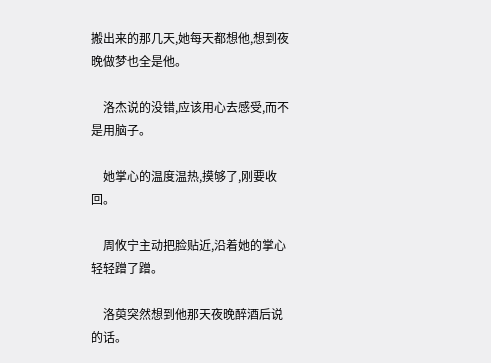搬出来的那几天,她每天都想他,想到夜晚做梦也全是他。

    洛杰说的没错,应该用心去感受,而不是用脑子。

    她掌心的温度温热,摸够了,刚要收回。

    周攸宁主动把脸贴近,沿着她的掌心轻轻蹭了蹭。

    洛萸突然想到他那天夜晚醉酒后说的话。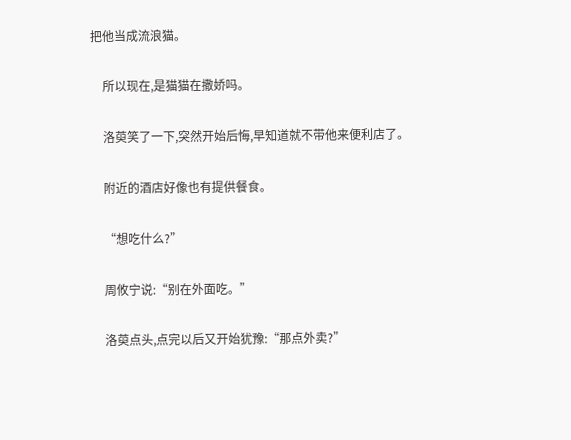把他当成流浪猫。

    所以现在,是猫猫在撒娇吗。

    洛萸笑了一下,突然开始后悔,早知道就不带他来便利店了。

    附近的酒店好像也有提供餐食。

    “想吃什么?”

    周攸宁说:“别在外面吃。”

    洛萸点头,点完以后又开始犹豫:“那点外卖?”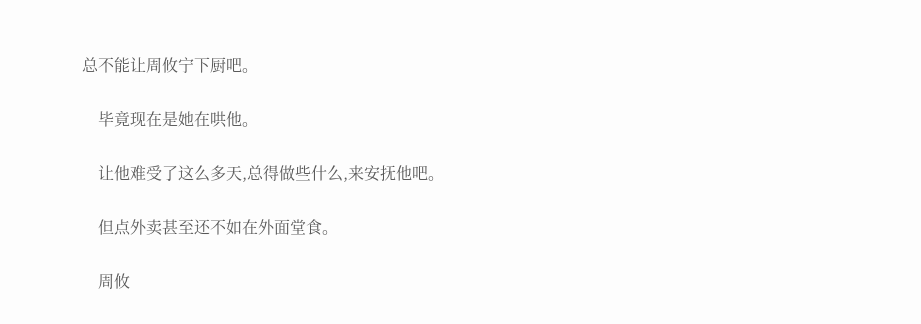总不能让周攸宁下厨吧。

    毕竟现在是她在哄他。

    让他难受了这么多天,总得做些什么,来安抚他吧。

    但点外卖甚至还不如在外面堂食。

    周攸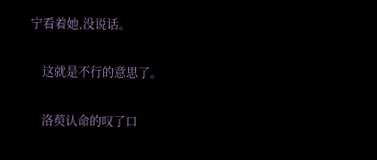宁看着她,没说话。

    这就是不行的意思了。

    洛萸认命的叹了口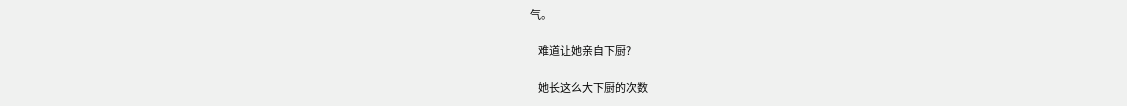气。

    难道让她亲自下厨?

    她长这么大下厨的次数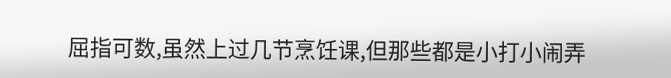屈指可数,虽然上过几节烹饪课,但那些都是小打小闹弄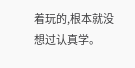着玩的,根本就没想过认真学。